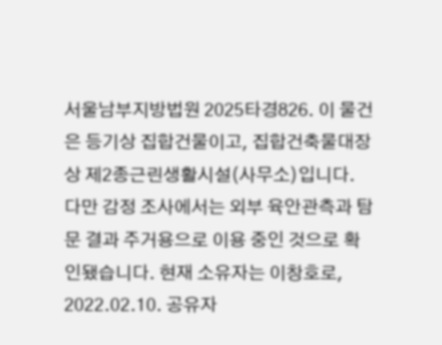서울남부지방법원 2025타경826. 이 물건은 등기상 집합건물이고, 집합건축물대장상 제2종근린생활시설(사무소)입니다. 다만 감정 조사에서는 외부 육안관측과 탐문 결과 주거용으로 이용 중인 것으로 확인됐습니다. 현재 소유자는 이창호로, 2022.02.10. 공유자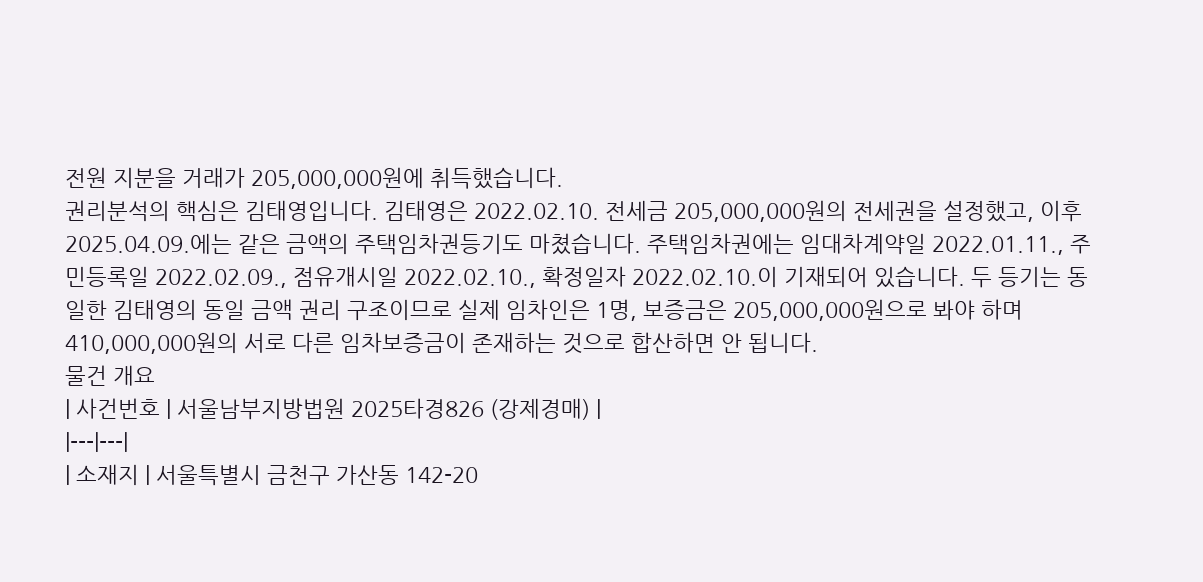전원 지분을 거래가 205,000,000원에 취득했습니다.
권리분석의 핵심은 김태영입니다. 김태영은 2022.02.10. 전세금 205,000,000원의 전세권을 설정했고, 이후 2025.04.09.에는 같은 금액의 주택임차권등기도 마쳤습니다. 주택임차권에는 임대차계약일 2022.01.11., 주민등록일 2022.02.09., 점유개시일 2022.02.10., 확정일자 2022.02.10.이 기재되어 있습니다. 두 등기는 동일한 김태영의 동일 금액 권리 구조이므로 실제 임차인은 1명, 보증금은 205,000,000원으로 봐야 하며 410,000,000원의 서로 다른 임차보증금이 존재하는 것으로 합산하면 안 됩니다.
물건 개요
| 사건번호 | 서울남부지방법원 2025타경826 (강제경매) |
|---|---|
| 소재지 | 서울특별시 금천구 가산동 142-20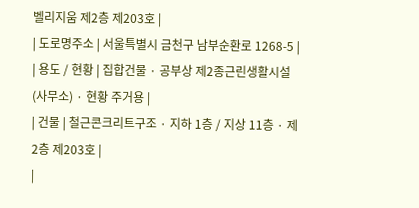벨리지움 제2층 제203호 |
| 도로명주소 | 서울특별시 금천구 남부순환로 1268-5 |
| 용도 / 현황 | 집합건물 · 공부상 제2종근린생활시설(사무소) · 현황 주거용 |
| 건물 | 철근콘크리트구조 · 지하 1층 / 지상 11층 · 제2층 제203호 |
|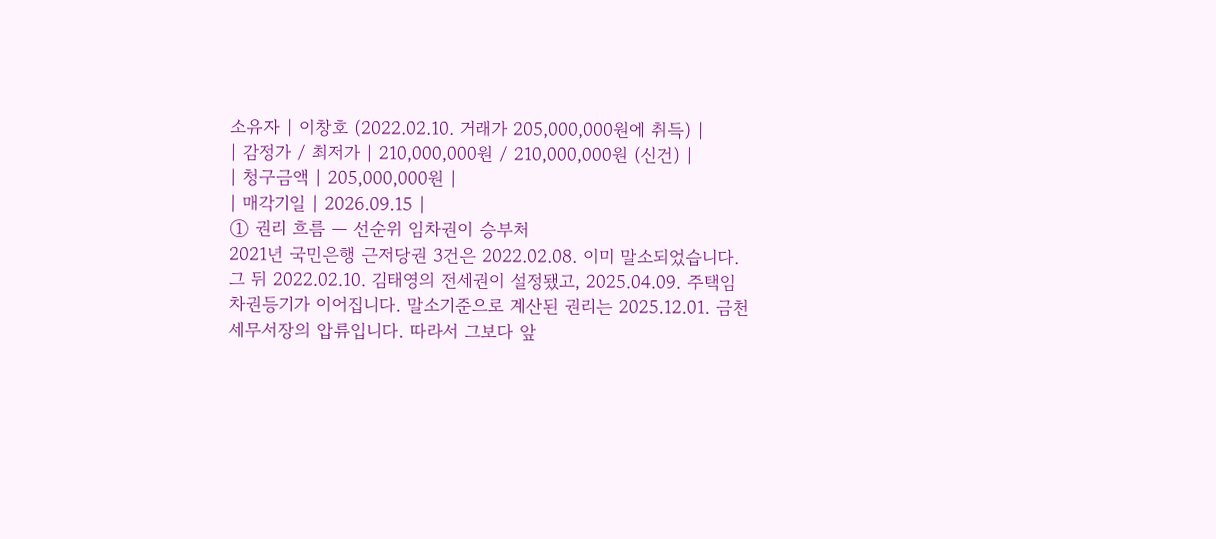소유자 | 이창호 (2022.02.10. 거래가 205,000,000원에 취득) |
| 감정가 / 최저가 | 210,000,000원 / 210,000,000원 (신건) |
| 청구금액 | 205,000,000원 |
| 매각기일 | 2026.09.15 |
① 권리 흐름 — 선순위 임차권이 승부처
2021년 국민은행 근저당권 3건은 2022.02.08. 이미 말소되었습니다. 그 뒤 2022.02.10. 김태영의 전세권이 설정됐고, 2025.04.09. 주택임차권등기가 이어집니다. 말소기준으로 계산된 권리는 2025.12.01. 금천세무서장의 압류입니다. 따라서 그보다 앞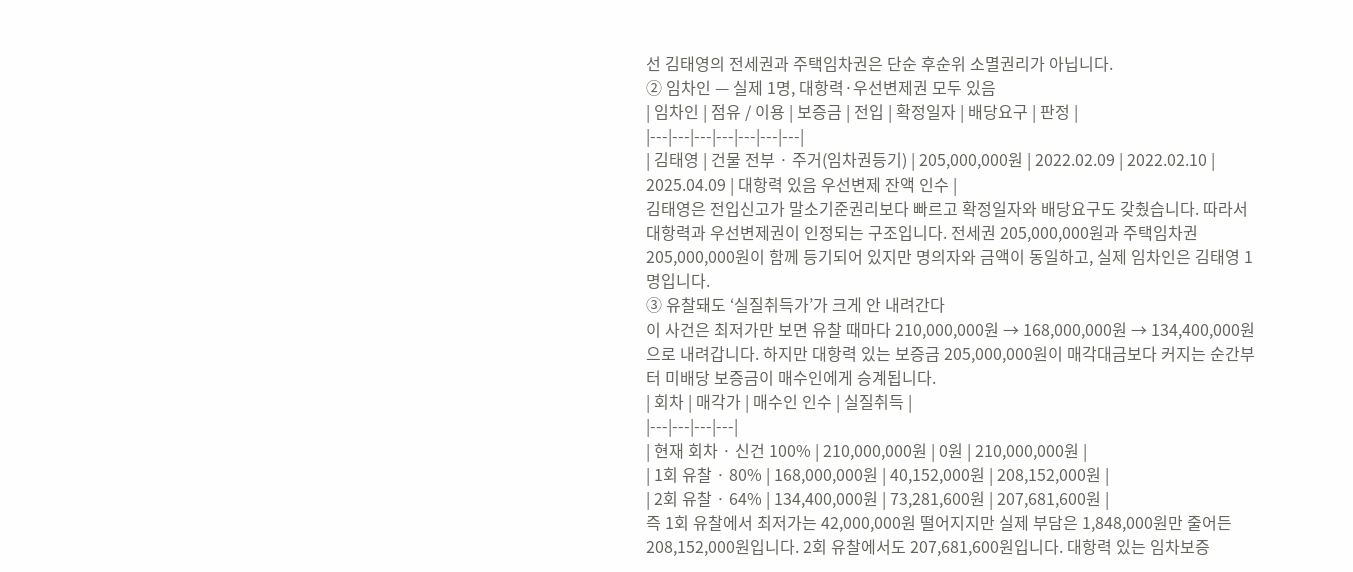선 김태영의 전세권과 주택임차권은 단순 후순위 소멸권리가 아닙니다.
② 임차인 — 실제 1명, 대항력·우선변제권 모두 있음
| 임차인 | 점유 / 이용 | 보증금 | 전입 | 확정일자 | 배당요구 | 판정 |
|---|---|---|---|---|---|---|
| 김태영 | 건물 전부 · 주거(임차권등기) | 205,000,000원 | 2022.02.09 | 2022.02.10 | 2025.04.09 | 대항력 있음 우선변제 잔액 인수 |
김태영은 전입신고가 말소기준권리보다 빠르고 확정일자와 배당요구도 갖췄습니다. 따라서 대항력과 우선변제권이 인정되는 구조입니다. 전세권 205,000,000원과 주택임차권 205,000,000원이 함께 등기되어 있지만 명의자와 금액이 동일하고, 실제 임차인은 김태영 1명입니다.
③ 유찰돼도 ‘실질취득가’가 크게 안 내려간다
이 사건은 최저가만 보면 유찰 때마다 210,000,000원 → 168,000,000원 → 134,400,000원으로 내려갑니다. 하지만 대항력 있는 보증금 205,000,000원이 매각대금보다 커지는 순간부터 미배당 보증금이 매수인에게 승계됩니다.
| 회차 | 매각가 | 매수인 인수 | 실질취득 |
|---|---|---|---|
| 현재 회차 · 신건 100% | 210,000,000원 | 0원 | 210,000,000원 |
| 1회 유찰 · 80% | 168,000,000원 | 40,152,000원 | 208,152,000원 |
| 2회 유찰 · 64% | 134,400,000원 | 73,281,600원 | 207,681,600원 |
즉 1회 유찰에서 최저가는 42,000,000원 떨어지지만 실제 부담은 1,848,000원만 줄어든 208,152,000원입니다. 2회 유찰에서도 207,681,600원입니다. 대항력 있는 임차보증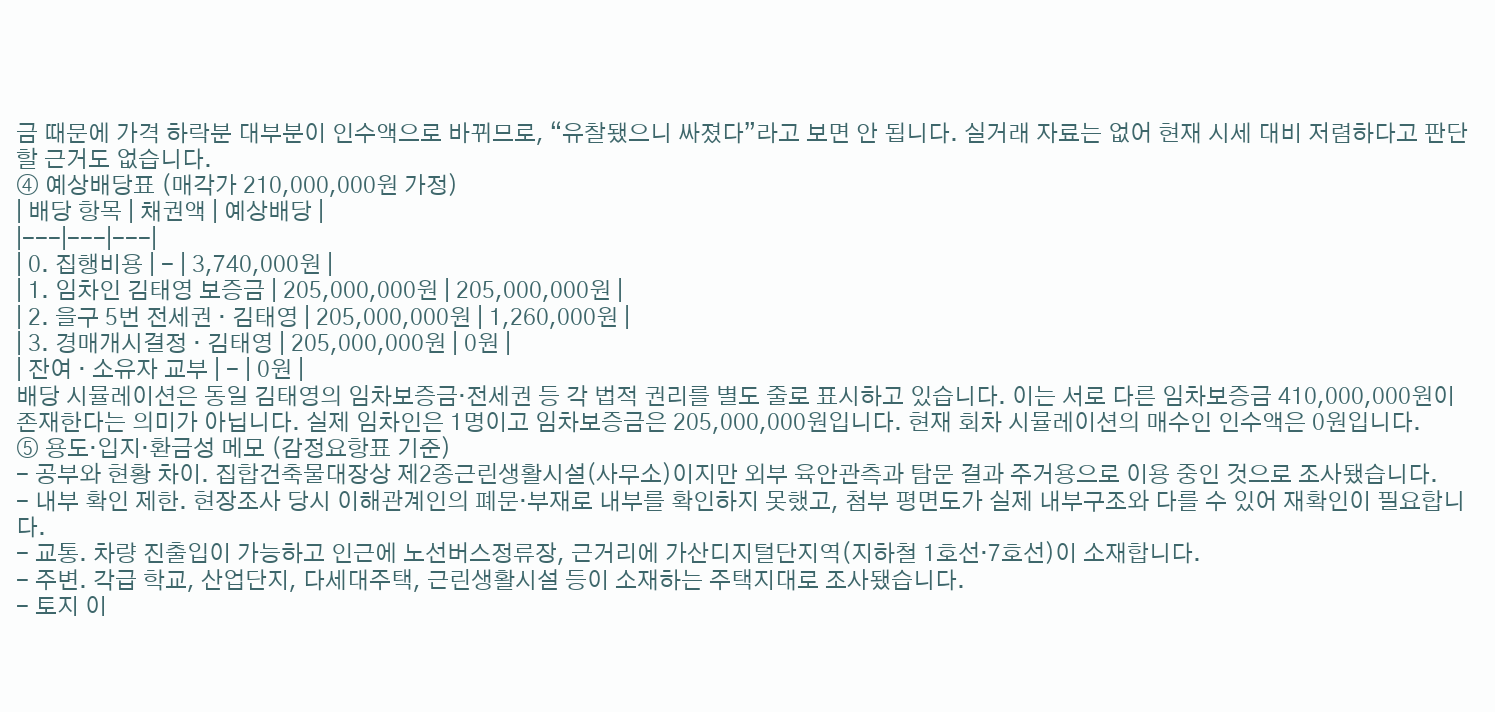금 때문에 가격 하락분 대부분이 인수액으로 바뀌므로, “유찰됐으니 싸졌다”라고 보면 안 됩니다. 실거래 자료는 없어 현재 시세 대비 저렴하다고 판단할 근거도 없습니다.
④ 예상배당표 (매각가 210,000,000원 가정)
| 배당 항목 | 채권액 | 예상배당 |
|---|---|---|
| 0. 집행비용 | - | 3,740,000원 |
| 1. 임차인 김태영 보증금 | 205,000,000원 | 205,000,000원 |
| 2. 을구 5번 전세권 · 김태영 | 205,000,000원 | 1,260,000원 |
| 3. 경매개시결정 · 김태영 | 205,000,000원 | 0원 |
| 잔여 · 소유자 교부 | - | 0원 |
배당 시뮬레이션은 동일 김태영의 임차보증금·전세권 등 각 법적 권리를 별도 줄로 표시하고 있습니다. 이는 서로 다른 임차보증금 410,000,000원이 존재한다는 의미가 아닙니다. 실제 임차인은 1명이고 임차보증금은 205,000,000원입니다. 현재 회차 시뮬레이션의 매수인 인수액은 0원입니다.
⑤ 용도·입지·환금성 메모 (감정요항표 기준)
- 공부와 현황 차이. 집합건축물대장상 제2종근린생활시설(사무소)이지만 외부 육안관측과 탐문 결과 주거용으로 이용 중인 것으로 조사됐습니다.
- 내부 확인 제한. 현장조사 당시 이해관계인의 폐문·부재로 내부를 확인하지 못했고, 첨부 평면도가 실제 내부구조와 다를 수 있어 재확인이 필요합니다.
- 교통. 차량 진출입이 가능하고 인근에 노선버스정류장, 근거리에 가산디지털단지역(지하철 1호선·7호선)이 소재합니다.
- 주변. 각급 학교, 산업단지, 다세대주택, 근린생활시설 등이 소재하는 주택지대로 조사됐습니다.
- 토지 이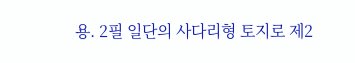용. 2필 일단의 사다리형 토지로 제2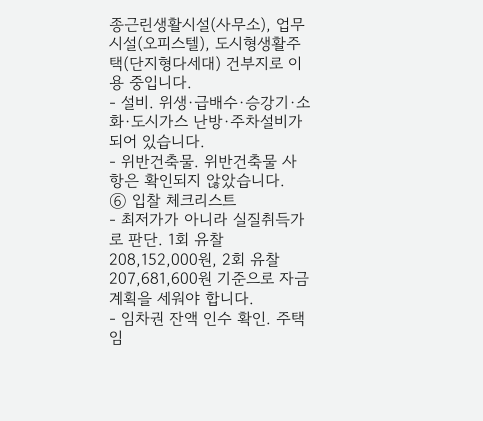종근린생활시설(사무소), 업무시설(오피스텔), 도시형생활주택(단지형다세대) 건부지로 이용 중입니다.
- 설비. 위생·급배수·승강기·소화·도시가스 난방·주차설비가 되어 있습니다.
- 위반건축물. 위반건축물 사항은 확인되지 않았습니다.
⑥ 입찰 체크리스트
- 최저가가 아니라 실질취득가로 판단. 1회 유찰 208,152,000원, 2회 유찰 207,681,600원 기준으로 자금계획을 세워야 합니다.
- 임차권 잔액 인수 확인. 주택임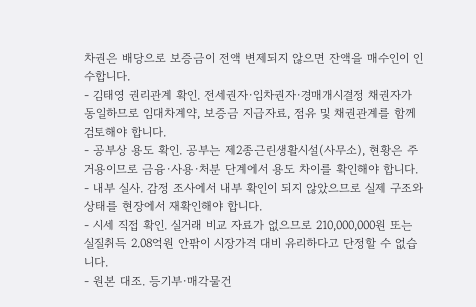차권은 배당으로 보증금이 전액 변제되지 않으면 잔액을 매수인이 인수합니다.
- 김태영 권리관계 확인. 전세권자·임차권자·경매개시결정 채권자가 동일하므로 임대차계약, 보증금 지급자료, 점유 및 채권관계를 함께 검토해야 합니다.
- 공부상 용도 확인. 공부는 제2종근린생활시설(사무소), 현황은 주거용이므로 금융·사용·처분 단계에서 용도 차이를 확인해야 합니다.
- 내부 실사. 감정 조사에서 내부 확인이 되지 않았으므로 실제 구조와 상태를 현장에서 재확인해야 합니다.
- 시세 직접 확인. 실거래 비교 자료가 없으므로 210,000,000원 또는 실질취득 2.08억원 안팎이 시장가격 대비 유리하다고 단정할 수 없습니다.
- 원본 대조. 등기부·매각물건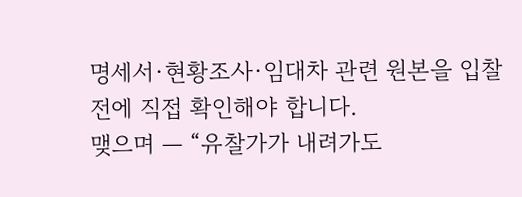명세서·현황조사·임대차 관련 원본을 입찰 전에 직접 확인해야 합니다.
맺으며 — “유찰가가 내려가도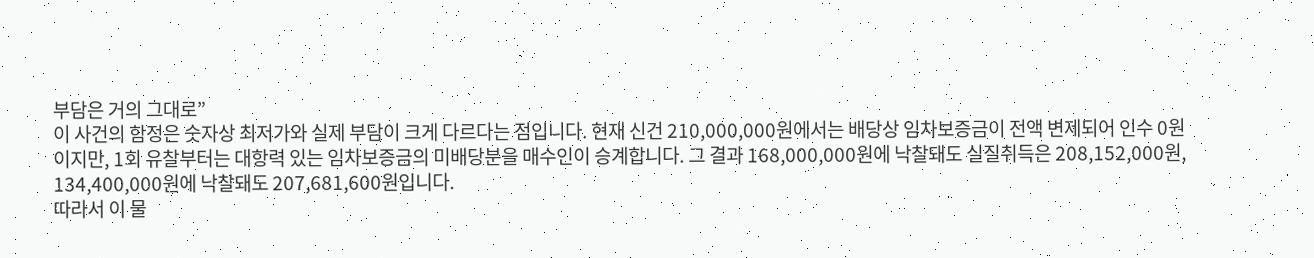부담은 거의 그대로”
이 사건의 함정은 숫자상 최저가와 실제 부담이 크게 다르다는 점입니다. 현재 신건 210,000,000원에서는 배당상 임차보증금이 전액 변제되어 인수 0원이지만, 1회 유찰부터는 대항력 있는 임차보증금의 미배당분을 매수인이 승계합니다. 그 결과 168,000,000원에 낙찰돼도 실질취득은 208,152,000원, 134,400,000원에 낙찰돼도 207,681,600원입니다.
따라서 이 물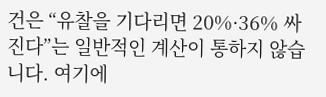건은 “유찰을 기다리면 20%·36% 싸진다”는 일반적인 계산이 통하지 않습니다. 여기에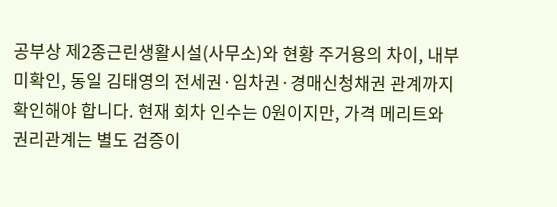공부상 제2종근린생활시설(사무소)와 현황 주거용의 차이, 내부 미확인, 동일 김태영의 전세권·임차권·경매신청채권 관계까지 확인해야 합니다. 현재 회차 인수는 0원이지만, 가격 메리트와 권리관계는 별도 검증이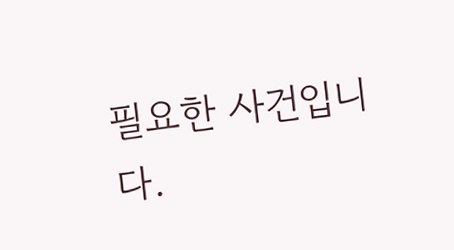필요한 사건입니다.